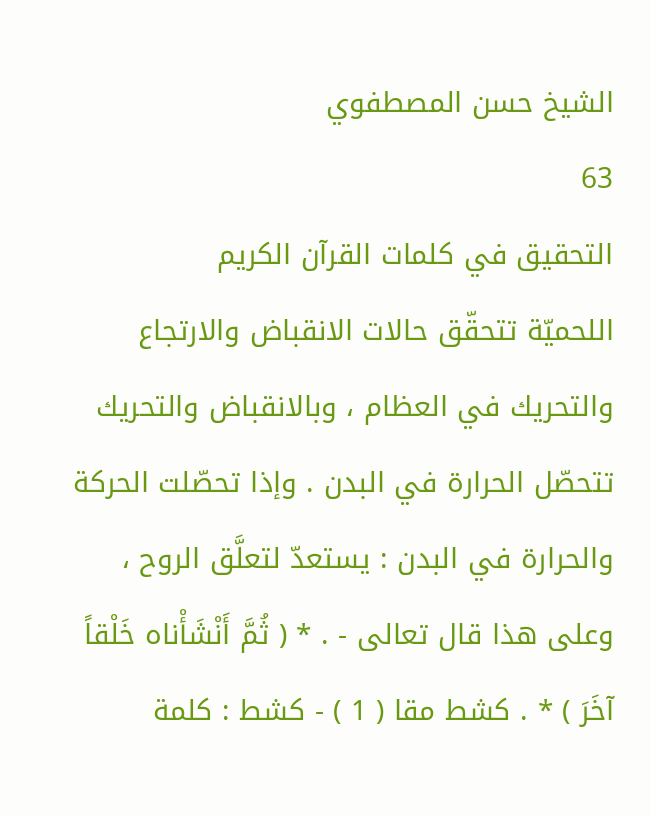الشيخ حسن المصطفوي
63
التحقيق في كلمات القرآن الكريم
اللحميّة تتحقّق حالات الانقباض والارتجاع والتحريك في العظام ، وبالانقباض والتحريك تتحصّل الحرارة في البدن . وإذا تحصّلت الحركة والحرارة في البدن : يستعدّ لتعلَّق الروح ، وعلى هذا قال تعالى - . * ( ثُمَّ أَنْشَأْناه خَلْقاً آخَرَ ) * . كشط مقا ( 1 ) - كشط : كلمة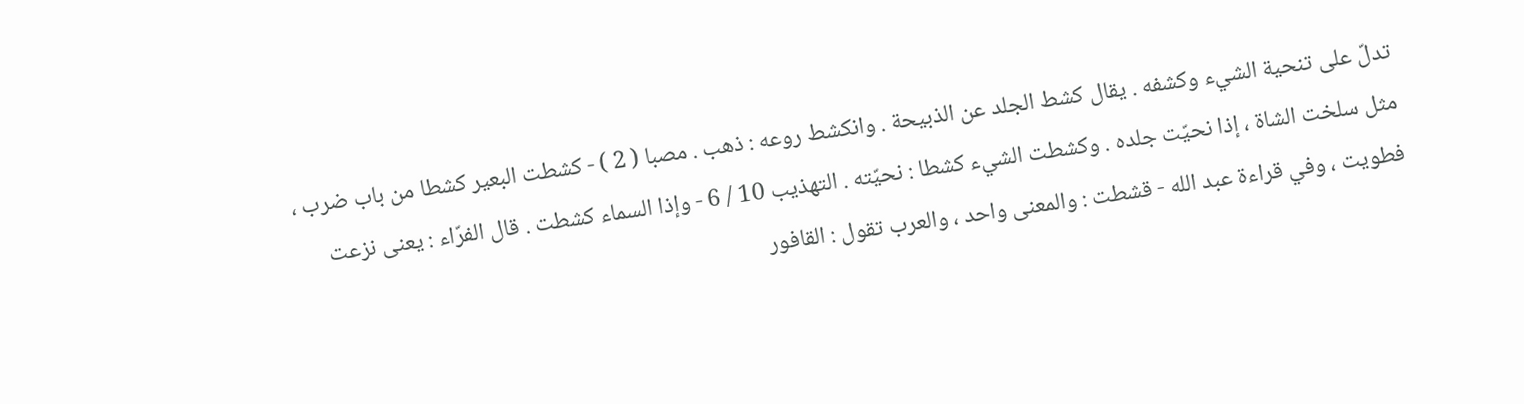تدلّ على تنحية الشيء وكشفه . يقال كشط الجلد عن الذبيحة . وانكشط روعه : ذهب . مصبا ( 2 ) - كشطت البعير كشطا من باب ضرب ، مثل سلخت الشاة ، إذا نحيّت جلده . وكشطت الشيء كشطا : نحيّته . التهذيب 10 / 6 - وإذا السماء كشطت . قال الفرّاء : يعنى نزعت فطويت ، وفي قراءة عبد الله - قشطت : والمعنى واحد ، والعرب تقول : القافور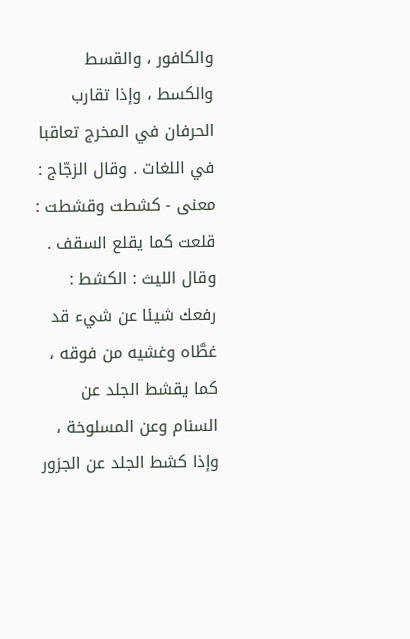والكافور ، والقسط والكسط ، وإذا تقارب الحرفان في المخرج تعاقبا في اللغات . وقال الزجّاج : معنى - كشطت وقشطت : قلعت كما يقلع السقف . وقال الليث : الكشط : رفعك شيئا عن شيء قد غطَّاه وغشيه من فوقه ، كما يقشط الجلد عن السنام وعن المسلوخة ، وإذا كشط الجلد عن الجزور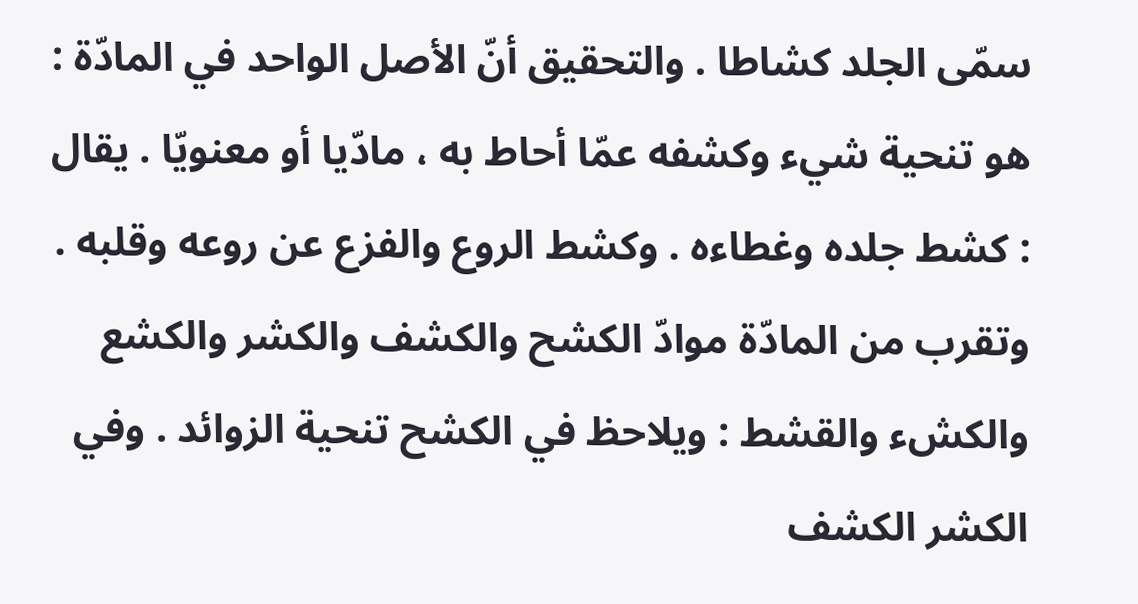سمّى الجلد كشاطا . والتحقيق أنّ الأصل الواحد في المادّة : هو تنحية شيء وكشفه عمّا أحاط به ، مادّيا أو معنويّا . يقال : كشط جلده وغطاءه . وكشط الروع والفزع عن روعه وقلبه . وتقرب من المادّة موادّ الكشح والكشف والكشر والكشع والكشء والقشط : ويلاحظ في الكشح تنحية الزوائد . وفي الكشر الكشف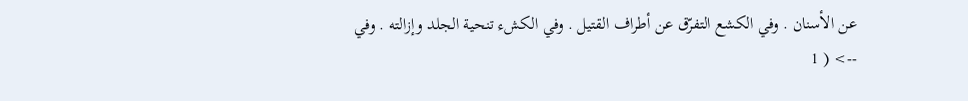عن الأسنان . وفي الكشع التفرّق عن أطراف القتيل . وفي الكشء تنحية الجلد وإزالته . وفي
--> ( 1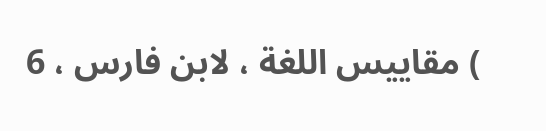) مقاييس اللغة ، لابن فارس ، 6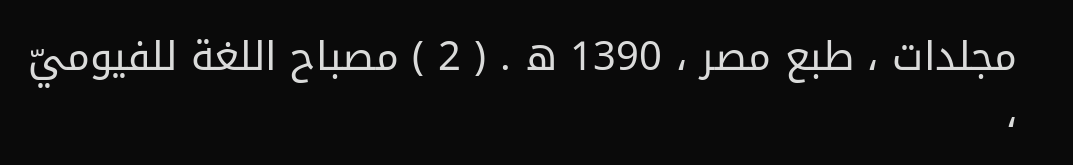مجلدات ، طبع مصر ، 1390 ه . ( 2 ) مصباح اللغة للفيوميّ ،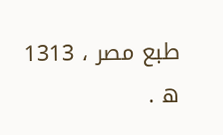طبع مصر ، 1313 ه .